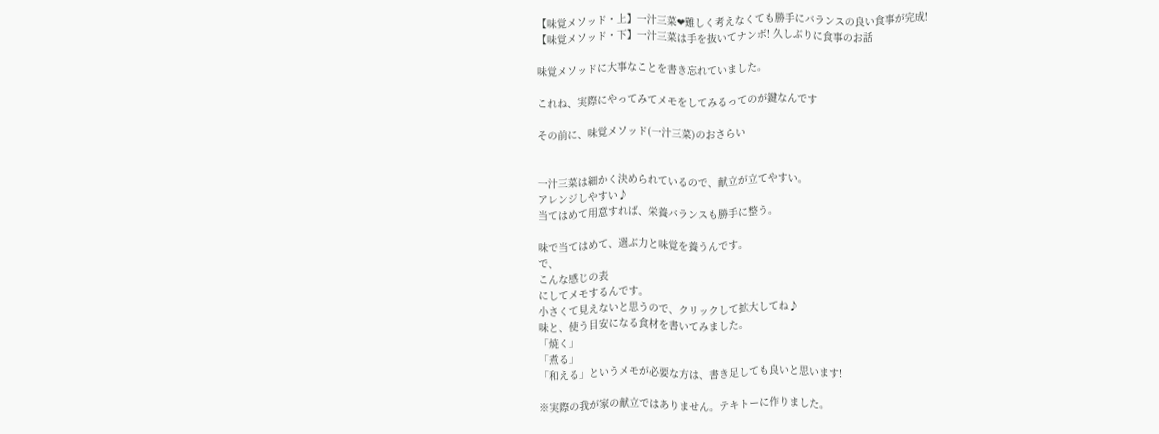【味覚メソッド・上】一汁三菜❤難しく考えなくても勝手にバランスの良い食事が完成!
【味覚メソッド・下】一汁三菜は手を抜いてナンボ! 久しぶりに食事のお話

味覚メソッドに大事なことを書き忘れていました。

これね、実際にやってみてメモをしてみるってのが鍵なんです

その前に、味覚メソッド(一汁三菜)のおさらい


一汁三菜は細かく決められているので、献立が立てやすい。
アレンジしやすい♪
当てはめて用意すれば、栄養バランスも勝手に整う。

味で当てはめて、選ぶ力と味覚を養うんです。
で、
こんな感じの表
にしてメモするんです。
小さくて見えないと思うので、クリックして拡大してね♪
味と、使う目安になる食材を書いてみました。
「焼く」
「煮る」
「和える」というメモが必要な方は、書き足しても良いと思います!

※実際の我が家の献立ではありません。テキトーに作りました。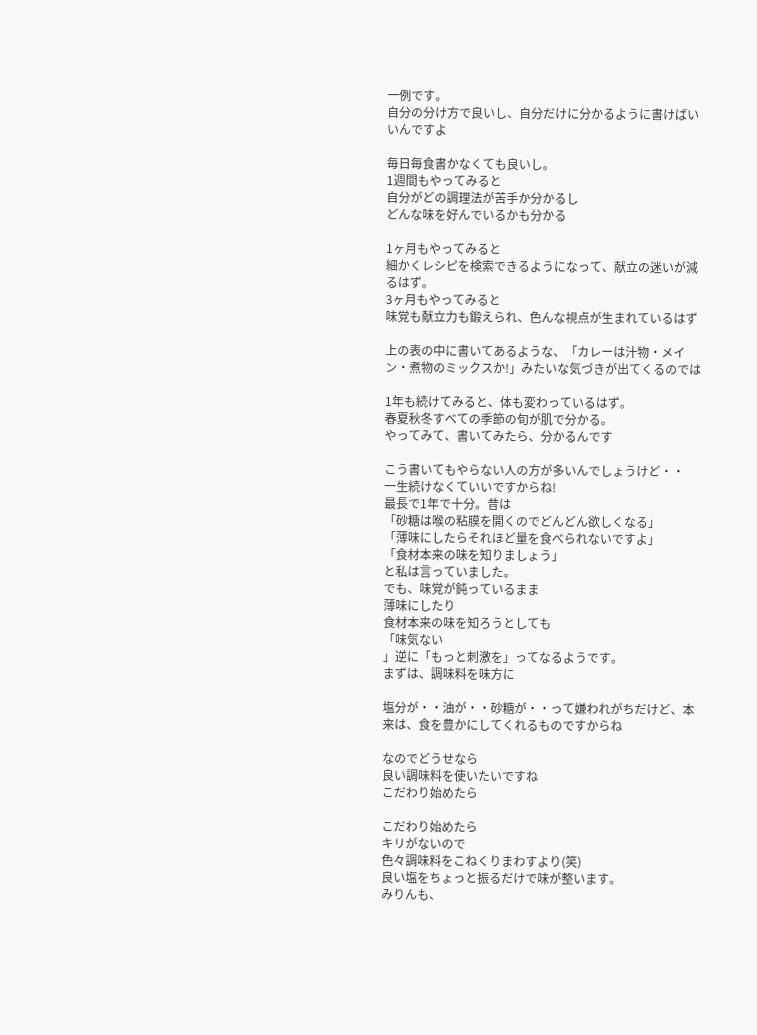一例です。
自分の分け方で良いし、自分だけに分かるように書けばいいんですよ

毎日毎食書かなくても良いし。
1週間もやってみると
自分がどの調理法が苦手か分かるし
どんな味を好んでいるかも分かる

1ヶ月もやってみると
細かくレシピを検索できるようになって、献立の迷いが減るはず。
3ヶ月もやってみると
味覚も献立力も鍛えられ、色んな視点が生まれているはず

上の表の中に書いてあるような、「カレーは汁物・メイン・煮物のミックスか!」みたいな気づきが出てくるのでは

1年も続けてみると、体も変わっているはず。
春夏秋冬すべての季節の旬が肌で分かる。
やってみて、書いてみたら、分かるんです

こう書いてもやらない人の方が多いんでしょうけど・・
一生続けなくていいですからね!
最長で1年で十分。昔は
「砂糖は喉の粘膜を開くのでどんどん欲しくなる」
「薄味にしたらそれほど量を食べられないですよ」
「食材本来の味を知りましょう」
と私は言っていました。
でも、味覚が鈍っているまま
薄味にしたり
食材本来の味を知ろうとしても
「味気ない
」逆に「もっと刺激を」ってなるようです。
まずは、調味料を味方に

塩分が・・油が・・砂糖が・・って嫌われがちだけど、本来は、食を豊かにしてくれるものですからね

なのでどうせなら
良い調味料を使いたいですね
こだわり始めたら

こだわり始めたら
キリがないので
色々調味料をこねくりまわすより(笑)
良い塩をちょっと振るだけで味が整います。
みりんも、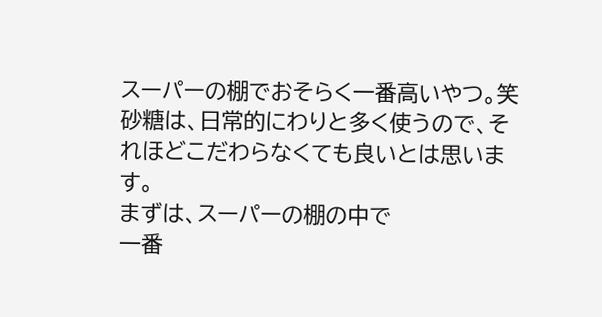スーパーの棚でおそらく一番高いやつ。笑
砂糖は、日常的にわりと多く使うので、それほどこだわらなくても良いとは思います。
まずは、スーパーの棚の中で
一番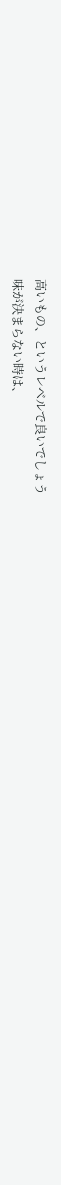高いもの、というレベルで良いでしょう
味が決まらない時は、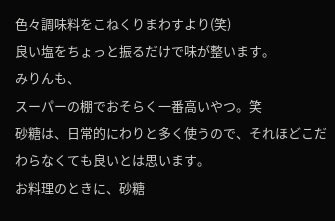色々調味料をこねくりまわすより(笑)
良い塩をちょっと振るだけで味が整います。
みりんも、
スーパーの棚でおそらく一番高いやつ。笑
砂糖は、日常的にわりと多く使うので、それほどこだわらなくても良いとは思います。
お料理のときに、砂糖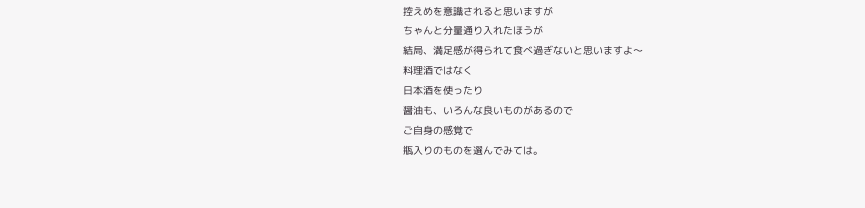控えめを意識されると思いますが
ちゃんと分量通り入れたほうが
結局、満足感が得られて食べ過ぎないと思いますよ〜
料理酒ではなく
日本酒を使ったり
醤油も、いろんな良いものがあるので
ご自身の感覚で
瓶入りのものを選んでみては。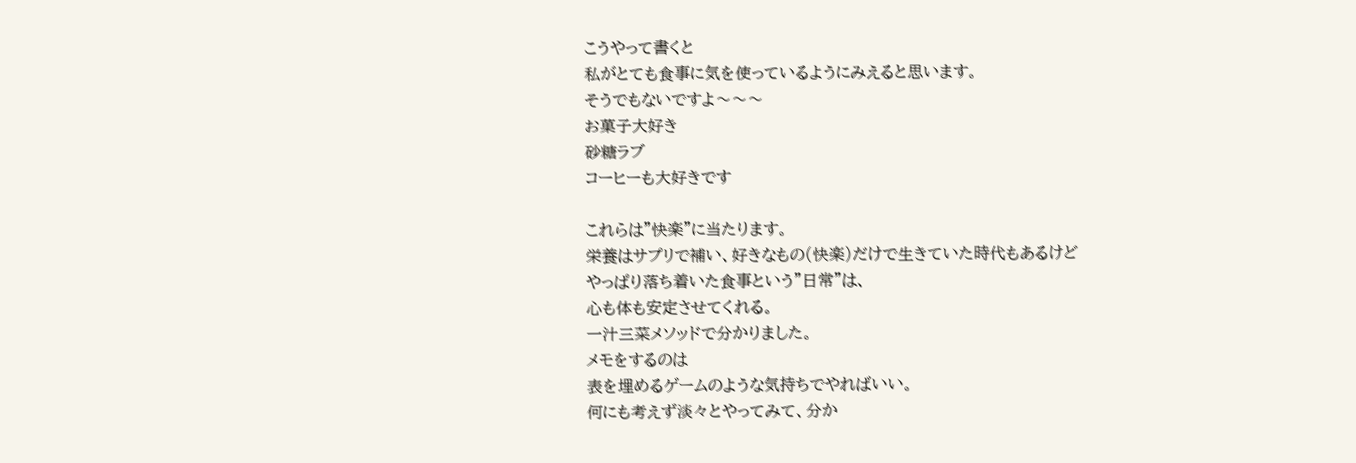こうやって書くと
私がとても食事に気を使っているようにみえると思います。
そうでもないですよ〜〜〜
お菓子大好き
砂糖ラブ
コーヒーも大好きです

これらは”快楽”に当たります。
栄養はサプリで補い、好きなもの(快楽)だけで生きていた時代もあるけど
やっぱり落ち着いた食事という”日常”は、
心も体も安定させてくれる。
一汁三菜メソッドで分かりました。
メモをするのは
表を埋めるゲームのような気持ちでやればいい。
何にも考えず淡々とやってみて、分か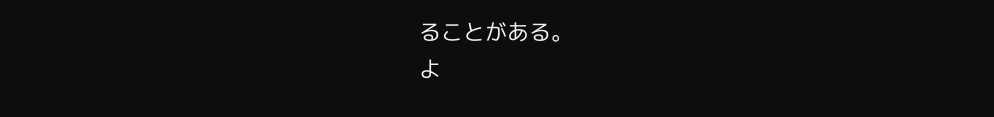ることがある。
よ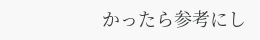かったら参考にし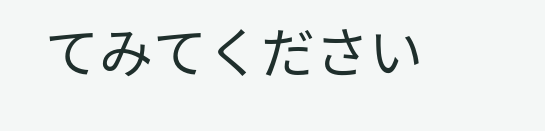てみてください